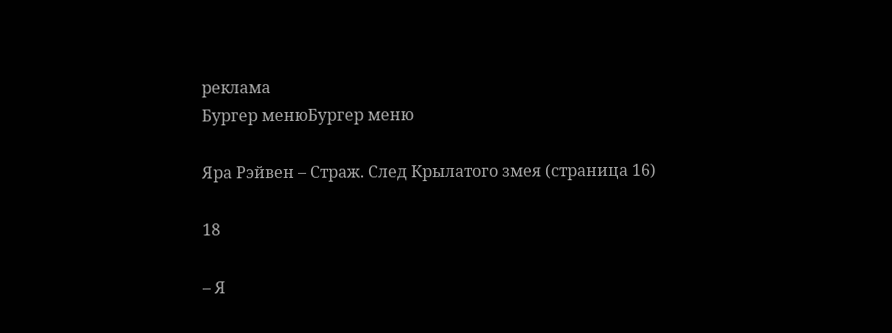реклама
Бургер менюБургер меню

Яра Рэйвен – Страж. След Крылатого змея (страница 16)

18

– Я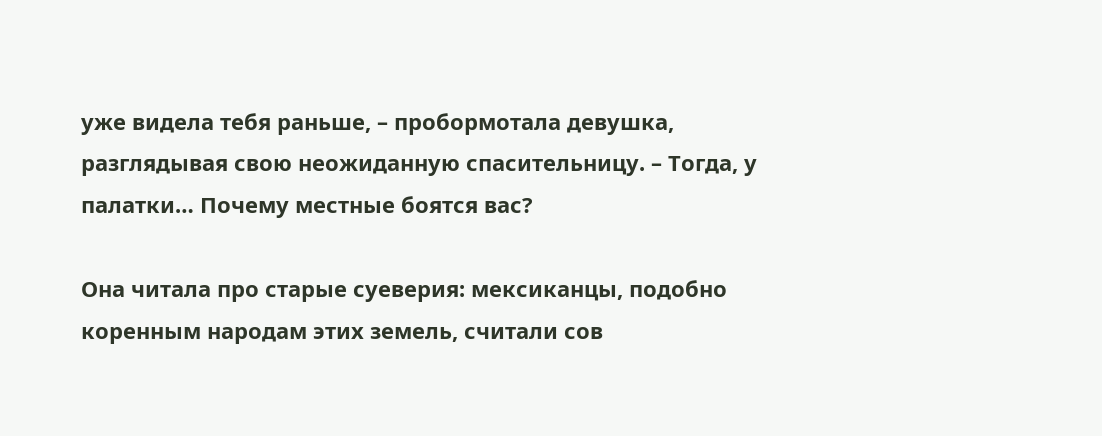уже видела тебя раньше, – пробормотала девушка, разглядывая свою неожиданную спасительницу. – Тогда, у палатки… Почему местные боятся вас?

Она читала про старые суеверия: мексиканцы, подобно коренным народам этих земель, считали сов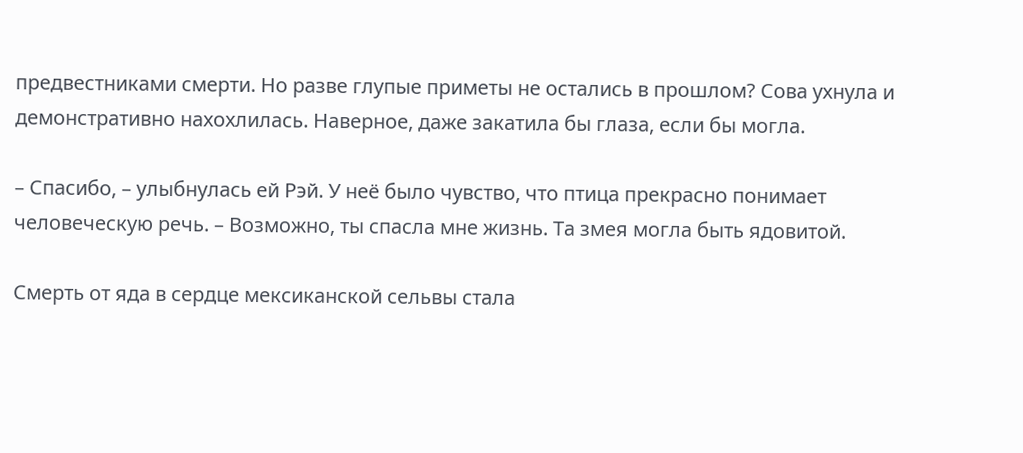предвестниками смерти. Но разве глупые приметы не остались в прошлом? Сова ухнула и демонстративно нахохлилась. Наверное, даже закатила бы глаза, если бы могла.

– Спасибо, – улыбнулась ей Рэй. У неё было чувство, что птица прекрасно понимает человеческую речь. – Возможно, ты спасла мне жизнь. Та змея могла быть ядовитой.

Смерть от яда в сердце мексиканской сельвы стала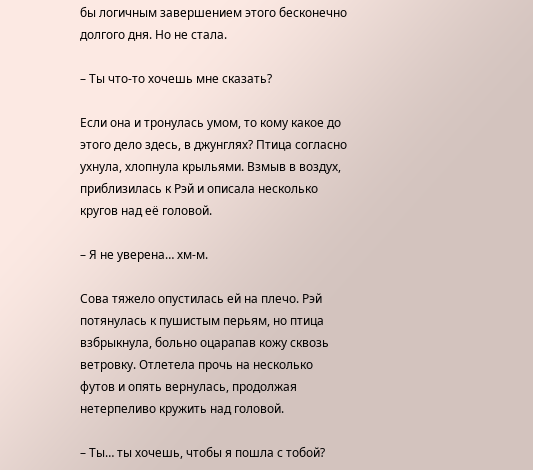бы логичным завершением этого бесконечно долгого дня. Но не стала.

– Ты что-то хочешь мне сказать?

Если она и тронулась умом, то кому какое до этого дело здесь, в джунглях? Птица согласно ухнула, хлопнула крыльями. Взмыв в воздух, приблизилась к Рэй и описала несколько кругов над её головой.

– Я не уверена… хм-м.

Сова тяжело опустилась ей на плечо. Рэй потянулась к пушистым перьям, но птица взбрыкнула, больно оцарапав кожу сквозь ветровку. Отлетела прочь на несколько футов и опять вернулась, продолжая нетерпеливо кружить над головой.

– Ты… ты хочешь, чтобы я пошла с тобой?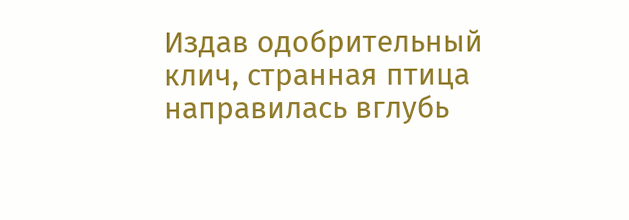Издав одобрительный клич, странная птица направилась вглубь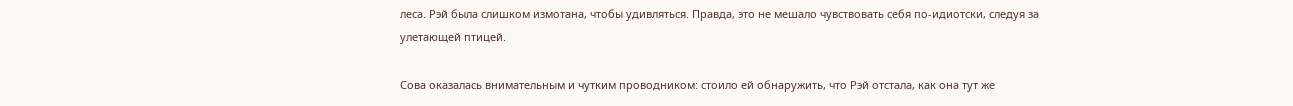леса. Рэй была слишком измотана, чтобы удивляться. Правда, это не мешало чувствовать себя по-идиотски, следуя за улетающей птицей.

Сова оказалась внимательным и чутким проводником: стоило ей обнаружить, что Рэй отстала, как она тут же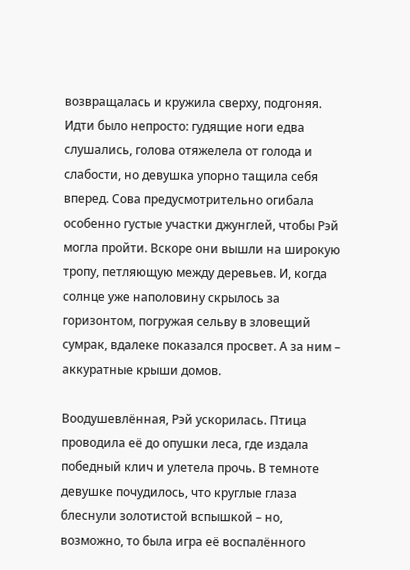возвращалась и кружила сверху, подгоняя. Идти было непросто: гудящие ноги едва слушались, голова отяжелела от голода и слабости, но девушка упорно тащила себя вперед. Сова предусмотрительно огибала особенно густые участки джунглей, чтобы Рэй могла пройти. Вскоре они вышли на широкую тропу, петляющую между деревьев. И, когда солнце уже наполовину скрылось за горизонтом, погружая сельву в зловещий сумрак, вдалеке показался просвет. А за ним – аккуратные крыши домов.

Воодушевлённая, Рэй ускорилась. Птица проводила её до опушки леса, где издала победный клич и улетела прочь. В темноте девушке почудилось, что круглые глаза блеснули золотистой вспышкой – но, возможно, то была игра её воспалённого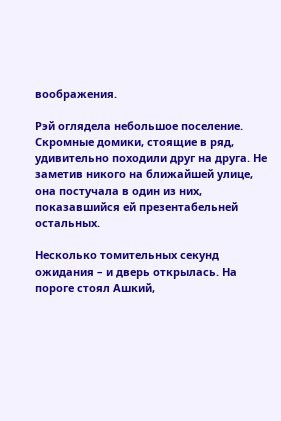воображения.

Рэй оглядела небольшое поселение. Скромные домики, стоящие в ряд, удивительно походили друг на друга. Не заметив никого на ближайшей улице, она постучала в один из них, показавшийся ей презентабельней остальных.

Несколько томительных секунд ожидания – и дверь открылась. На пороге стоял Ашкий,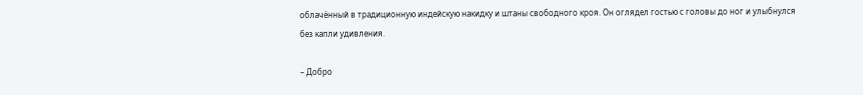облачённый в традиционную индейскую накидку и штаны свободного кроя. Он оглядел гостью с головы до ног и улыбнулся без капли удивления.

– Добро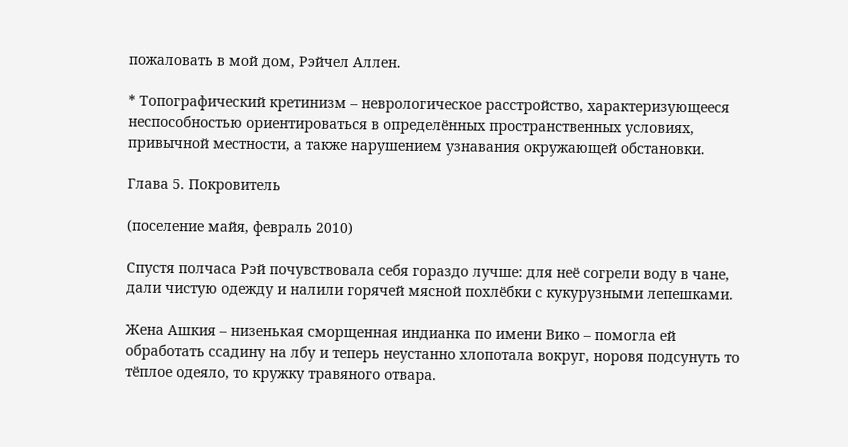пожаловать в мой дом, Рэйчел Аллен.

* Топографический кретинизм – неврологическое расстройство, характеризующееся неспособностью ориентироваться в определённых пространственных условиях, привычной местности, а также нарушением узнавания окружающей обстановки.

Глава 5. Покровитель

(поселение майя, февраль 2010)

Спустя полчаса Рэй почувствовала себя гораздо лучше: для неё согрели воду в чане, дали чистую одежду и налили горячей мясной похлёбки с кукурузными лепешками.

Жена Ашкия – низенькая сморщенная индианка по имени Вико – помогла ей обработать ссадину на лбу и теперь неустанно хлопотала вокруг, норовя подсунуть то тёплое одеяло, то кружку травяного отвара.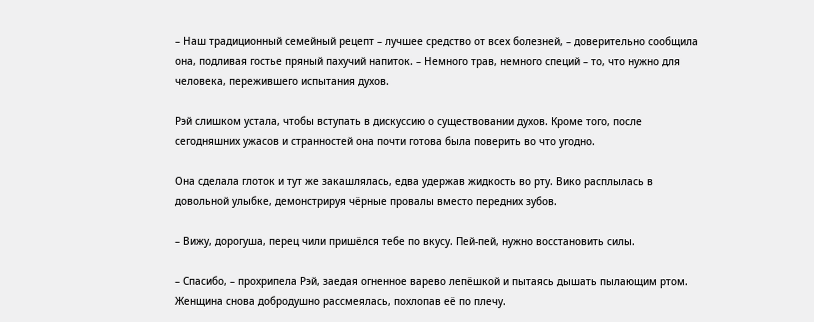– Наш традиционный семейный рецепт – лучшее средство от всех болезней, – доверительно сообщила она, подливая гостье пряный пахучий напиток. – Немного трав, немного специй – то, что нужно для человека, пережившего испытания духов.

Рэй слишком устала, чтобы вступать в дискуссию о существовании духов. Кроме того, после сегодняшних ужасов и странностей она почти готова была поверить во что угодно.

Она сделала глоток и тут же закашлялась, едва удержав жидкость во рту. Вико расплылась в довольной улыбке, демонстрируя чёрные провалы вместо передних зубов.

– Вижу, дорогуша, перец чили пришёлся тебе по вкусу. Пей-пей, нужно восстановить силы.

– Спасибо, – прохрипела Рэй, заедая огненное варево лепёшкой и пытаясь дышать пылающим ртом. Женщина снова добродушно рассмеялась, похлопав её по плечу.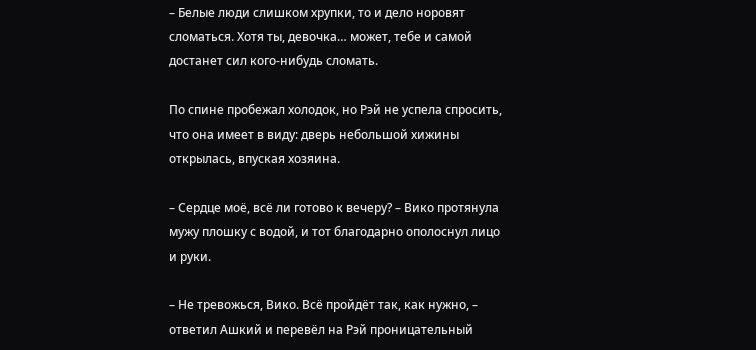– Белые люди слишком хрупки, то и дело норовят сломаться. Хотя ты, девочка… может, тебе и самой достанет сил кого-нибудь сломать.

По спине пробежал холодок, но Рэй не успела спросить, что она имеет в виду: дверь небольшой хижины открылась, впуская хозяина.

– Сердце моё, всё ли готово к вечеру? – Вико протянула мужу плошку с водой, и тот благодарно ополоснул лицо и руки.

– Не тревожься, Вико. Всё пройдёт так, как нужно, – ответил Ашкий и перевёл на Рэй проницательный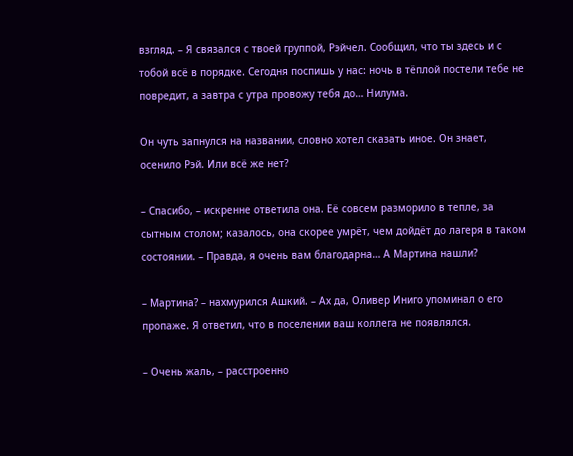взгляд. – Я связался с твоей группой, Рэйчел. Сообщил, что ты здесь и с тобой всё в порядке. Сегодня поспишь у нас: ночь в тёплой постели тебе не повредит, а завтра с утра провожу тебя до… Нилума.

Он чуть запнулся на названии, словно хотел сказать иное. Он знает, осенило Рэй. Или всё же нет?

– Спасибо, – искренне ответила она. Её совсем разморило в тепле, за сытным столом; казалось, она скорее умрёт, чем дойдёт до лагеря в таком состоянии. – Правда, я очень вам благодарна… А Мартина нашли?

– Мартина? – нахмурился Ашкий. – Ах да, Оливер Иниго упоминал о его пропаже. Я ответил, что в поселении ваш коллега не появлялся.

– Очень жаль, – расстроенно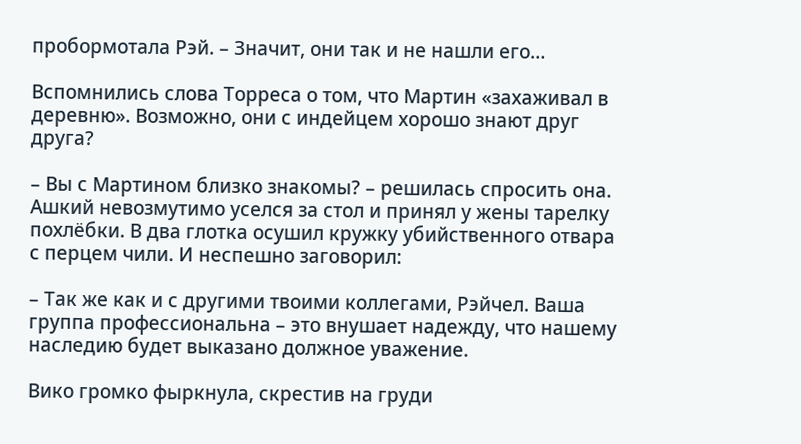пробормотала Рэй. – Значит, они так и не нашли его…

Вспомнились слова Торреса о том, что Мартин «захаживал в деревню». Возможно, они с индейцем хорошо знают друг друга?

– Вы с Мартином близко знакомы? – решилась спросить она. Ашкий невозмутимо уселся за стол и принял у жены тарелку похлёбки. В два глотка осушил кружку убийственного отвара с перцем чили. И неспешно заговорил:

– Так же как и с другими твоими коллегами, Рэйчел. Ваша группа профессиональна – это внушает надежду, что нашему наследию будет выказано должное уважение.

Вико громко фыркнула, скрестив на груди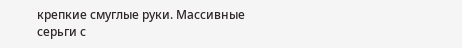крепкие смуглые руки. Массивные серьги с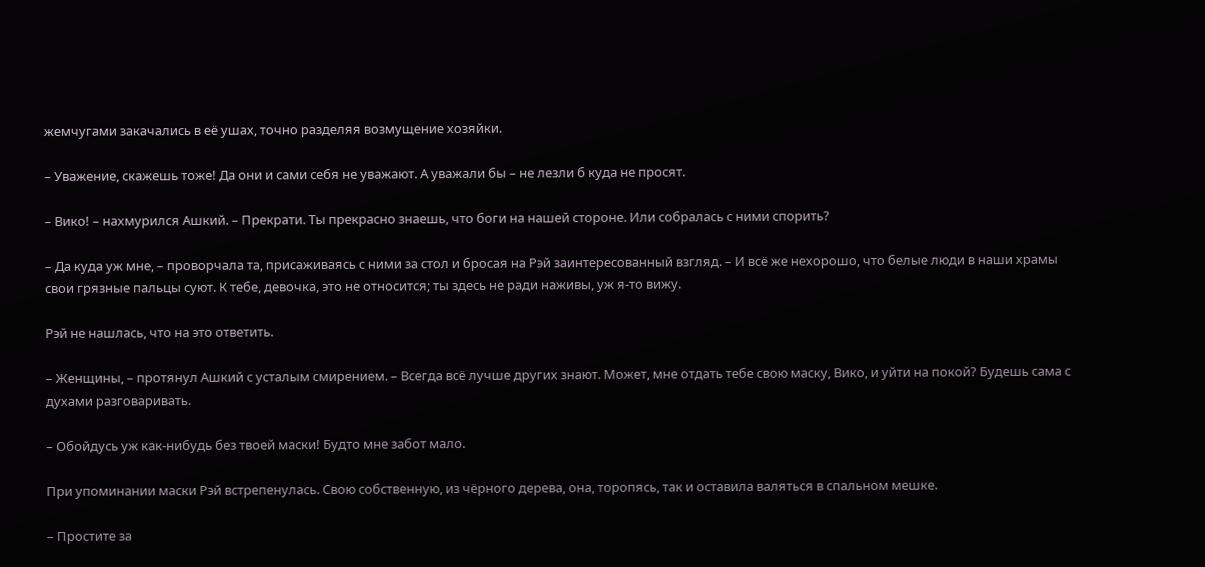жемчугами закачались в её ушах, точно разделяя возмущение хозяйки.

– Уважение, скажешь тоже! Да они и сами себя не уважают. А уважали бы – не лезли б куда не просят.

– Вико! – нахмурился Ашкий. – Прекрати. Ты прекрасно знаешь, что боги на нашей стороне. Или собралась с ними спорить?

– Да куда уж мне, – проворчала та, присаживаясь с ними за стол и бросая на Рэй заинтересованный взгляд. – И всё же нехорошо, что белые люди в наши храмы свои грязные пальцы суют. К тебе, девочка, это не относится; ты здесь не ради наживы, уж я-то вижу.

Рэй не нашлась, что на это ответить.

– Женщины, – протянул Ашкий с усталым смирением. – Всегда всё лучше других знают. Может, мне отдать тебе свою маску, Вико, и уйти на покой? Будешь сама с духами разговаривать.

– Обойдусь уж как-нибудь без твоей маски! Будто мне забот мало.

При упоминании маски Рэй встрепенулась. Свою собственную, из чёрного дерева, она, торопясь, так и оставила валяться в спальном мешке.

– Простите за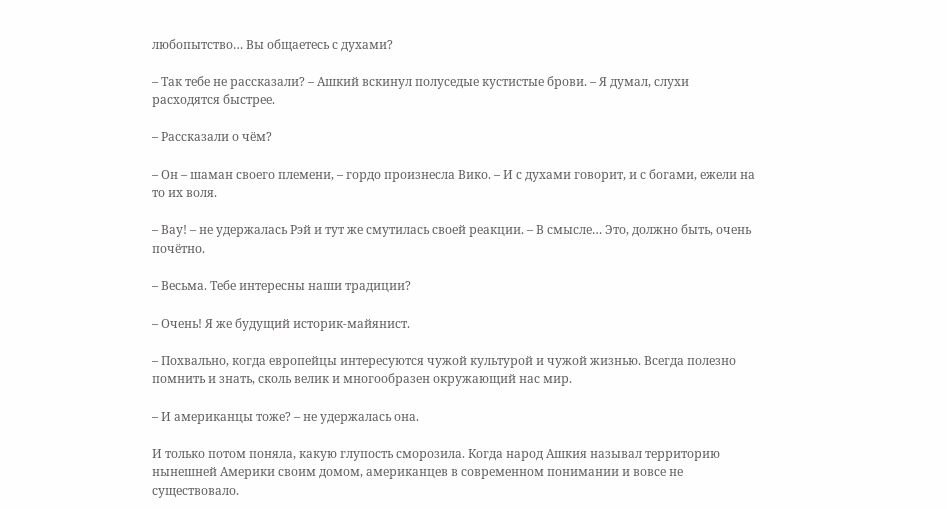любопытство… Вы общаетесь с духами?

– Так тебе не рассказали? – Ашкий вскинул полуседые кустистые брови. – Я думал, слухи расходятся быстрее.

– Рассказали о чём?

– Он – шаман своего племени, – гордо произнесла Вико. – И с духами говорит, и с богами, ежели на то их воля.

– Вау! – не удержалась Рэй и тут же смутилась своей реакции. – В смысле… Это, должно быть, очень почётно.

– Весьма. Тебе интересны наши традиции?

– Очень! Я же будущий историк-майянист.

– Похвально, когда европейцы интересуются чужой культурой и чужой жизнью. Всегда полезно помнить и знать, сколь велик и многообразен окружающий нас мир.

– И американцы тоже? – не удержалась она.

И только потом поняла, какую глупость сморозила. Когда народ Ашкия называл территорию нынешней Америки своим домом, американцев в современном понимании и вовсе не существовало.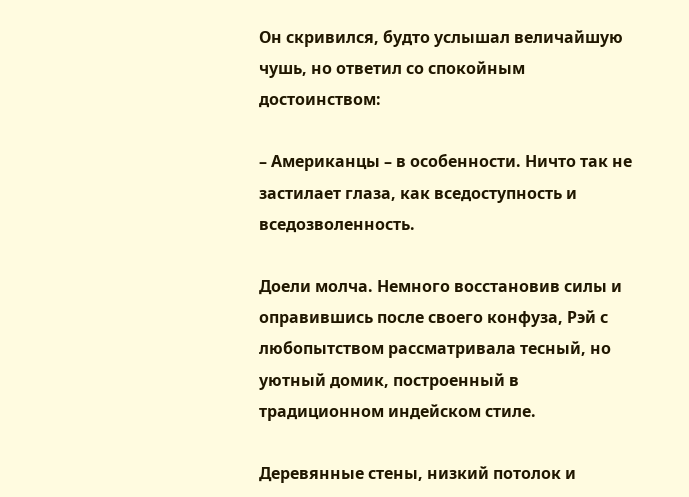Он скривился, будто услышал величайшую чушь, но ответил со спокойным достоинством:

– Американцы – в особенности. Ничто так не застилает глаза, как вседоступность и вседозволенность.

Доели молча. Немного восстановив силы и оправившись после своего конфуза, Рэй с любопытством рассматривала тесный, но уютный домик, построенный в традиционном индейском стиле.

Деревянные стены, низкий потолок и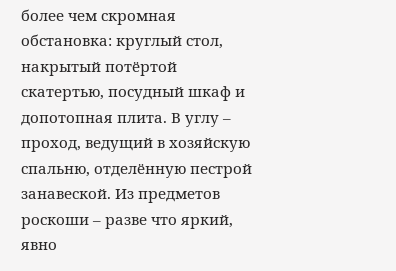более чем скромная обстановка: круглый стол, накрытый потёртой скатертью, посудный шкаф и допотопная плита. В углу – проход, ведущий в хозяйскую спальню, отделённую пестрой занавеской. Из предметов роскоши – разве что яркий, явно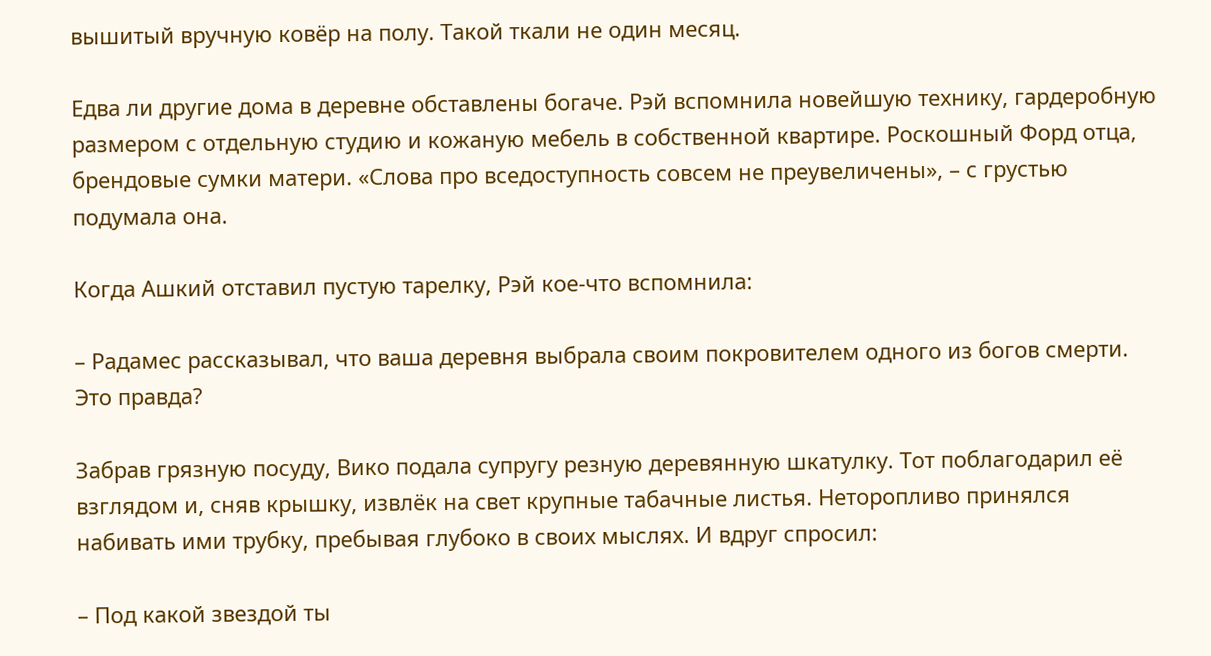вышитый вручную ковёр на полу. Такой ткали не один месяц.

Едва ли другие дома в деревне обставлены богаче. Рэй вспомнила новейшую технику, гардеробную размером с отдельную студию и кожаную мебель в собственной квартире. Роскошный Форд отца, брендовые сумки матери. «Слова про вседоступность совсем не преувеличены», – с грустью подумала она.

Когда Ашкий отставил пустую тарелку, Рэй кое-что вспомнила:

– Радамес рассказывал, что ваша деревня выбрала своим покровителем одного из богов смерти. Это правда?

Забрав грязную посуду, Вико подала супругу резную деревянную шкатулку. Тот поблагодарил её взглядом и, сняв крышку, извлёк на свет крупные табачные листья. Неторопливо принялся набивать ими трубку, пребывая глубоко в своих мыслях. И вдруг спросил:

– Под какой звездой ты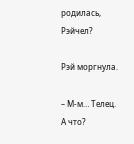родилась, Рэйчел?

Рэй моргнула.

– М-м… Телец. А что?